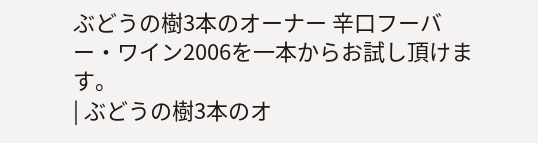ぶどうの樹3本のオーナー 辛口フーバー・ワイン2006を一本からお試し頂けます。
| ぶどうの樹3本のオ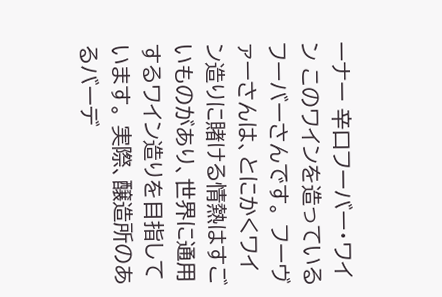ーナー 辛口フーバー・ワイン このワインを造っているフーバーさんです。 フーヴァーさんは、とにかくワイン造りに賭ける情熱はすごいものがあり、世界に通用するワイン造りを目指しています。 実際、醸造所のあるバーデ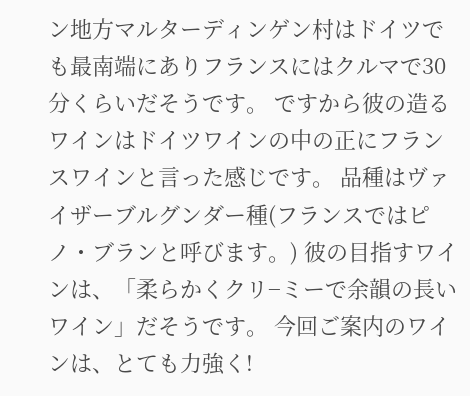ン地方マルターディンゲン村はドイツでも最南端にありフランスにはクルマで30分くらいだそうです。 ですから彼の造るワインはドイツワインの中の正にフランスワインと言った感じです。 品種はヴァイザーブルグンダー種(フランスではピノ・ブランと呼びます。) 彼の目指すワインは、「柔らかくクリ−ミーで余韻の長いワイン」だそうです。 今回ご案内のワインは、とても力強く!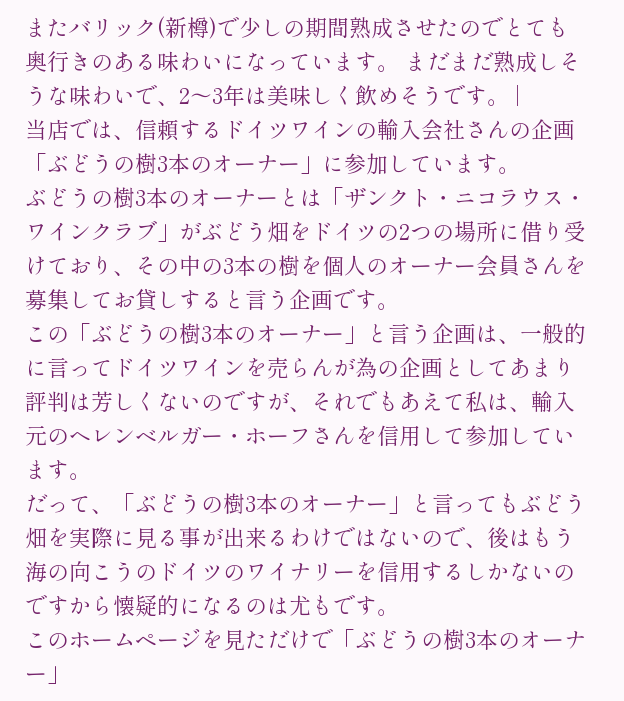またバリック(新樽)で少しの期間熟成させたのでとても奥行きのある味わいになっています。 まだまだ熟成しそうな味わいで、2〜3年は美味しく飲めそうです。 |
当店では、信頼するドイツワインの輸入会社さんの企画「ぶどうの樹3本のオーナー」に参加しています。
ぶどうの樹3本のオーナーとは「ザンクト・ニコラウス・ワインクラブ」がぶどう畑をドイツの2つの場所に借り受けており、その中の3本の樹を個人のオーナー会員さんを募集してお貸しすると言う企画です。
この「ぶどうの樹3本のオーナー」と言う企画は、一般的に言ってドイツワインを売らんが為の企画としてあまり評判は芳しくないのですが、それでもあえて私は、輸入元のヘレンベルガー・ホーフさんを信用して参加しています。
だって、「ぶどうの樹3本のオーナー」と言ってもぶどう畑を実際に見る事が出来るわけではないので、後はもう海の向こうのドイツのワイナリーを信用するしかないのですから懐疑的になるのは尤もです。
このホームページを見ただけで「ぶどうの樹3本のオーナー」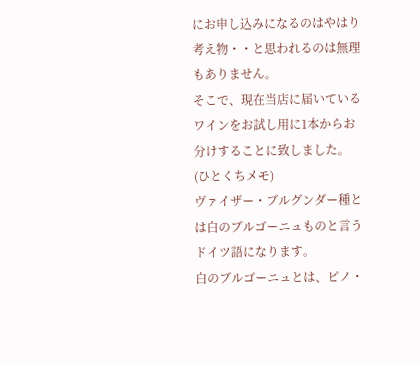にお申し込みになるのはやはり考え物・・と思われるのは無理もありません。
そこで、現在当店に届いているワインをお試し用に1本からお分けすることに致しました。
(ひとくちメモ)
ヴァイザー・ブルグンダー種とは白のブルゴーニュものと言うドイツ語になります。
白のブルゴーニュとは、ピノ・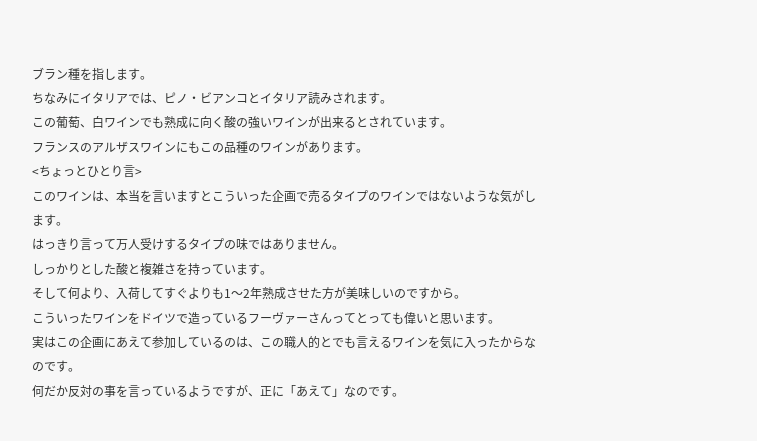ブラン種を指します。
ちなみにイタリアでは、ピノ・ビアンコとイタリア読みされます。
この葡萄、白ワインでも熟成に向く酸の強いワインが出来るとされています。
フランスのアルザスワインにもこの品種のワインがあります。
<ちょっとひとり言>
このワインは、本当を言いますとこういった企画で売るタイプのワインではないような気がします。
はっきり言って万人受けするタイプの味ではありません。
しっかりとした酸と複雑さを持っています。
そして何より、入荷してすぐよりも1〜2年熟成させた方が美味しいのですから。
こういったワインをドイツで造っているフーヴァーさんってとっても偉いと思います。
実はこの企画にあえて参加しているのは、この職人的とでも言えるワインを気に入ったからなのです。
何だか反対の事を言っているようですが、正に「あえて」なのです。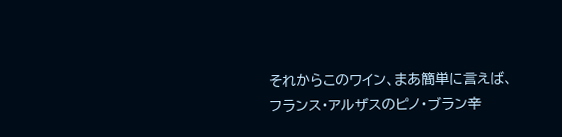それからこのワイン、まあ簡単に言えば、フランス・アルザスのピノ・ブラン辛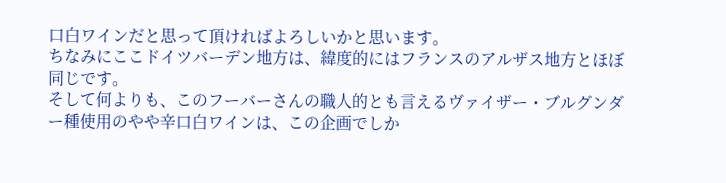口白ワインだと思って頂ければよろしいかと思います。
ちなみにここドイツバーデン地方は、緯度的にはフランスのアルザス地方とほぼ同じです。
そして何よりも、このフーバーさんの職人的とも言えるヴァイザー・ブルグンダー種使用のやや辛口白ワインは、この企画でしか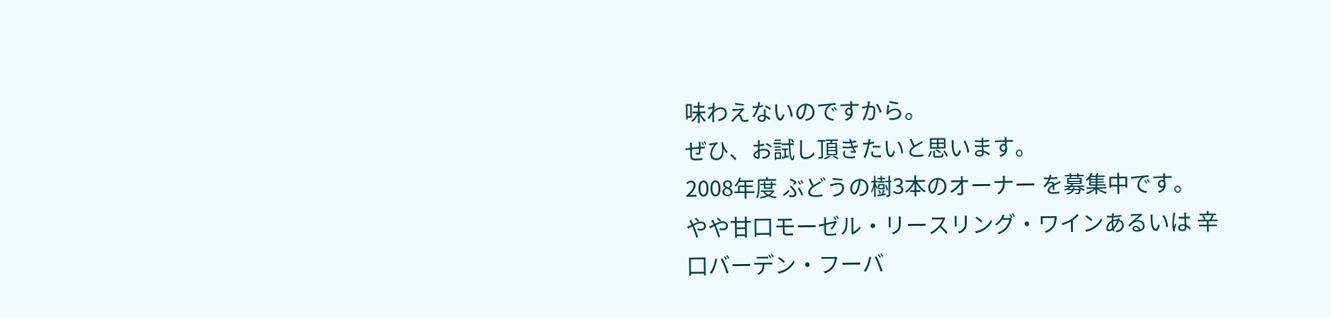味わえないのですから。
ぜひ、お試し頂きたいと思います。
2008年度 ぶどうの樹3本のオーナー を募集中です。
やや甘口モーゼル・リースリング・ワインあるいは 辛口バーデン・フーバ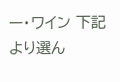ー・ワイン 下記より選ん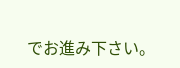でお進み下さい。